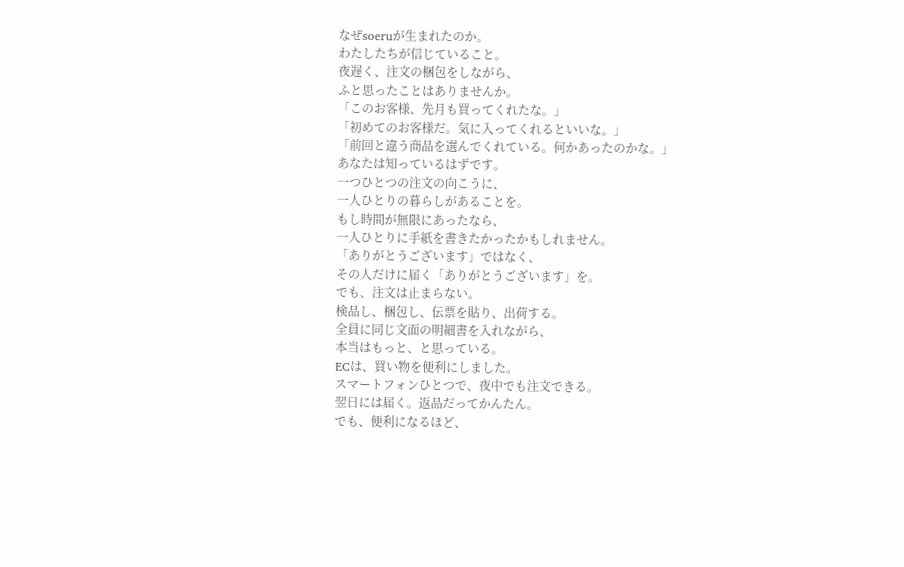なぜsoeruが生まれたのか。
わたしたちが信じていること。
夜遅く、注文の梱包をしながら、
ふと思ったことはありませんか。
「このお客様、先月も買ってくれたな。」
「初めてのお客様だ。気に入ってくれるといいな。」
「前回と違う商品を選んでくれている。何かあったのかな。」
あなたは知っているはずです。
一つひとつの注文の向こうに、
一人ひとりの暮らしがあることを。
もし時間が無限にあったなら、
一人ひとりに手紙を書きたかったかもしれません。
「ありがとうございます」ではなく、
その人だけに届く「ありがとうございます」を。
でも、注文は止まらない。
検品し、梱包し、伝票を貼り、出荷する。
全員に同じ文面の明細書を入れながら、
本当はもっと、と思っている。
ECは、買い物を便利にしました。
スマートフォンひとつで、夜中でも注文できる。
翌日には届く。返品だってかんたん。
でも、便利になるほど、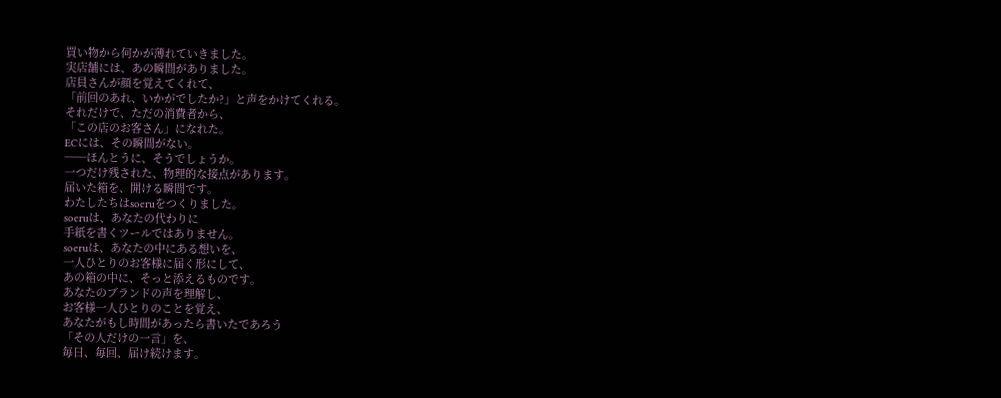買い物から何かが薄れていきました。
実店舗には、あの瞬間がありました。
店員さんが顔を覚えてくれて、
「前回のあれ、いかがでしたか?」と声をかけてくれる。
それだけで、ただの消費者から、
「この店のお客さん」になれた。
ECには、その瞬間がない。
──ほんとうに、そうでしょうか。
一つだけ残された、物理的な接点があります。
届いた箱を、開ける瞬間です。
わたしたちはsoeruをつくりました。
soeruは、あなたの代わりに
手紙を書くツールではありません。
soeruは、あなたの中にある想いを、
一人ひとりのお客様に届く形にして、
あの箱の中に、そっと添えるものです。
あなたのブランドの声を理解し、
お客様一人ひとりのことを覚え、
あなたがもし時間があったら書いたであろう
「その人だけの一言」を、
毎日、毎回、届け続けます。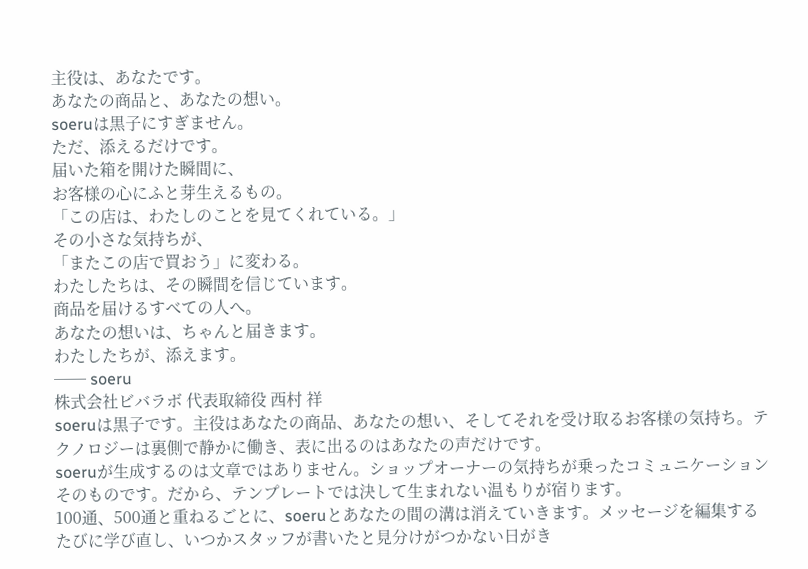主役は、あなたです。
あなたの商品と、あなたの想い。
soeruは黒子にすぎません。
ただ、添えるだけです。
届いた箱を開けた瞬間に、
お客様の心にふと芽生えるもの。
「この店は、わたしのことを見てくれている。」
その小さな気持ちが、
「またこの店で買おう」に変わる。
わたしたちは、その瞬間を信じています。
商品を届けるすべての人へ。
あなたの想いは、ちゃんと届きます。
わたしたちが、添えます。
── soeru
株式会社ビバラボ 代表取締役 西村 祥
soeruは黒子です。主役はあなたの商品、あなたの想い、そしてそれを受け取るお客様の気持ち。テクノロジーは裏側で静かに働き、表に出るのはあなたの声だけです。
soeruが生成するのは文章ではありません。ショップオーナーの気持ちが乗ったコミュニケーションそのものです。だから、テンプレートでは決して生まれない温もりが宿ります。
100通、500通と重ねるごとに、soeruとあなたの間の溝は消えていきます。メッセージを編集するたびに学び直し、いつかスタッフが書いたと見分けがつかない日がき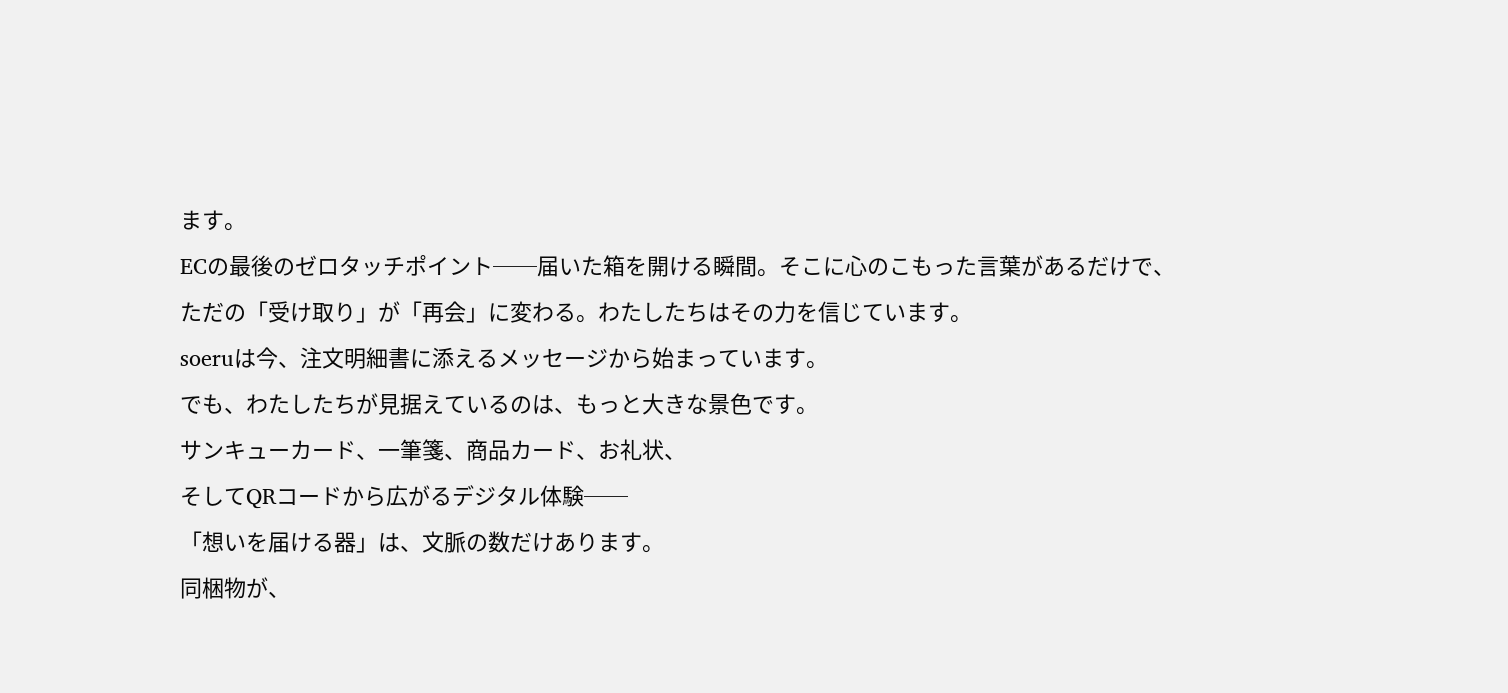ます。
ECの最後のゼロタッチポイント──届いた箱を開ける瞬間。そこに心のこもった言葉があるだけで、ただの「受け取り」が「再会」に変わる。わたしたちはその力を信じています。
soeruは今、注文明細書に添えるメッセージから始まっています。
でも、わたしたちが見据えているのは、もっと大きな景色です。
サンキューカード、一筆箋、商品カード、お礼状、
そしてQRコードから広がるデジタル体験──
「想いを届ける器」は、文脈の数だけあります。
同梱物が、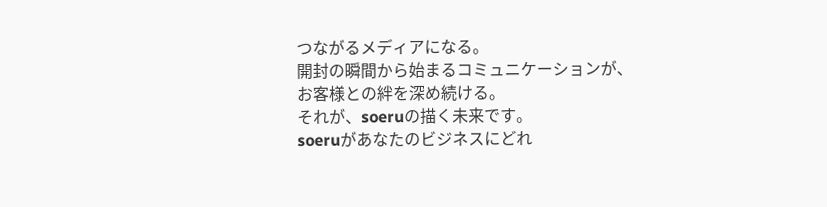つながるメディアになる。
開封の瞬間から始まるコミュニケーションが、
お客様との絆を深め続ける。
それが、soeruの描く未来です。
soeruがあなたのビジネスにどれ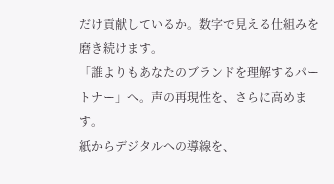だけ貢献しているか。数字で見える仕組みを磨き続けます。
「誰よりもあなたのブランドを理解するパートナー」へ。声の再現性を、さらに高めます。
紙からデジタルへの導線を、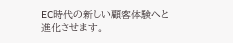EC時代の新しい顧客体験へと進化させます。